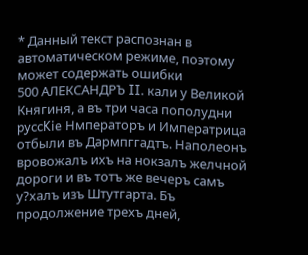* Данный текст распознан в автоматическом режиме, поэтому может содержать ошибки
500 АЛЕКСАНДРЪ II. кали у Великой Княгиня, а въ три часа пополудни pyccKie Нмператоръ и Императрица отбыли въ Дармпггадтъ. Наполеонъ вровожалъ ихъ на нокзалъ желчной дороги и въ тотъ же вечеръ самъ у?халъ изъ Штутгарта. Бъ продолжение трехъ дней,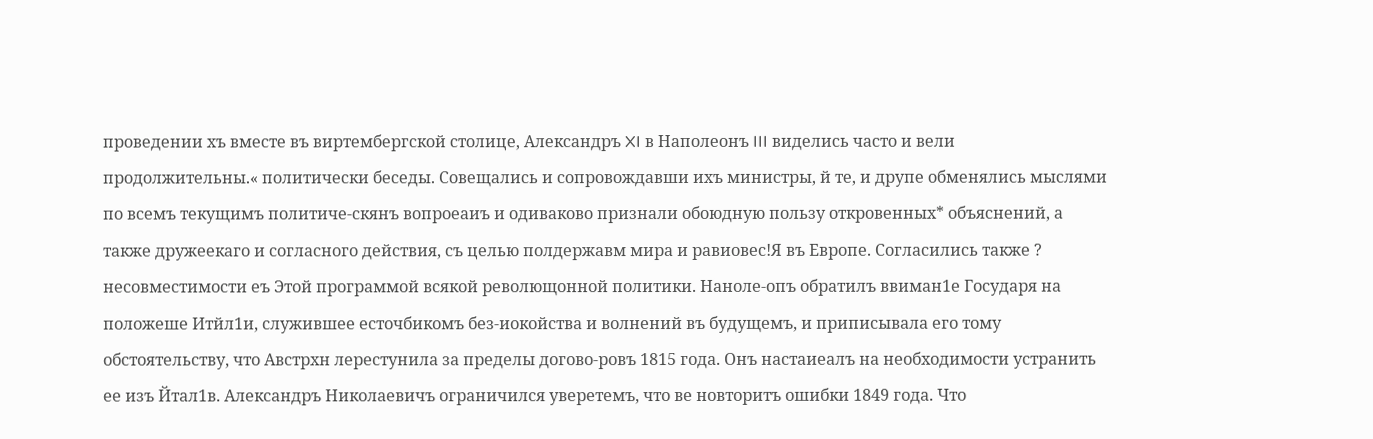проведении хъ вместе въ виртембергской столице, Александръ XI в Наполеонъ III виделись часто и вели продолжительны.« политически беседы. Совещались и сопровождавши ихъ министры, й те, и друпе обменялись мыслями по всемъ текущимъ политиче-скянъ вопроеаиъ и одиваково признали обоюдную пользу откровенных* объяснений, а также дружеекаго и согласного действия, съ целью полдержавм мира и равиовес!Я въ Европе. Согласились также ? несовместимости еъ Этой программой всякой револющонной политики. Наноле-опъ обратилъ ввиман1е Государя на положеше Итйл1и, служившее есточбикомъ без-иокойства и волнений въ будущемъ, и приписывала его тому обстоятельству, что Австрхн лерестунила за пределы догово-ровъ 1815 года. Онъ настаиеалъ на необходимости устранить ее изъ Йтал1в. Александръ Николаевичъ ограничился уверетемъ, что ве новторитъ ошибки 1849 года. Что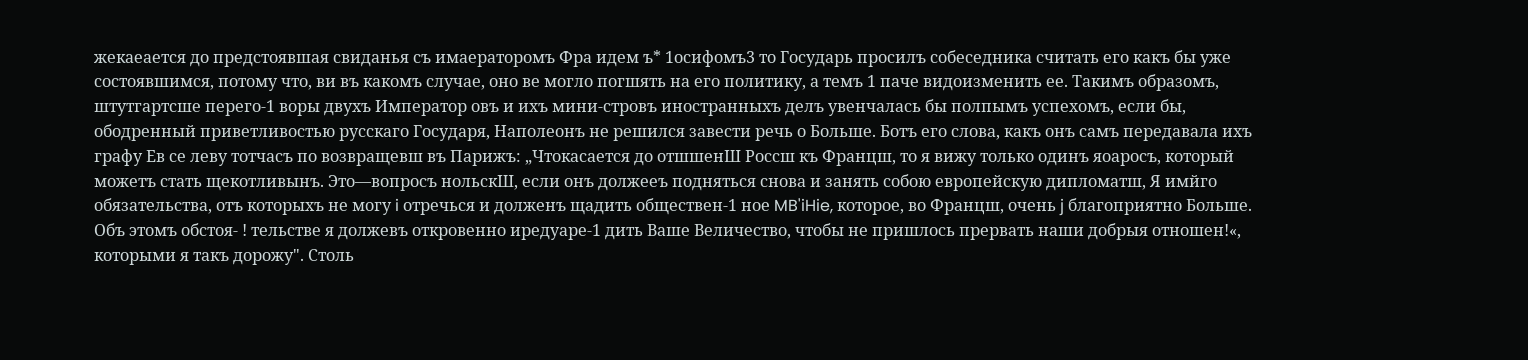жекаеается до предстоявшая свиданья съ имаераторомъ Фра идем ъ* 1осифомъ3 то Государь просилъ собеседника считать его какъ бы уже состоявшимся, потому что, ви въ какомъ случае, оно ве могло погшять на его политику, а темъ 1 паче видоизменить ее. Такимъ образомъ, штутгартсше перего-1 воры двухъ Император овъ и ихъ мини-стровъ иностранныхъ делъ увенчалась бы полпымъ успехомъ, если бы, ободренный приветливостью русскаго Государя, Наполеонъ не решился завести речь о Больше. Ботъ его слова, какъ онъ самъ передавала ихъ графу Ев се леву тотчасъ по возвращевш въ Парижъ: „Чтокасается до отшшенШ Россш къ Францш, то я вижу только одинъ яоаросъ, который можетъ стать щекотливынъ. Это—вопросъ нольскШ, если онъ должееъ подняться снова и занять собою европейскую дипломатш, Я имйго обязательства, отъ которыхъ не могу i отречься и долженъ щадить обществен-1 ное MB'iHie, которое, во Францш, очень j благоприятно Больше. Объ этомъ обстоя- ! тельстве я должевъ откровенно иредуаре-1 дить Ваше Величество, чтобы не пришлось прервать наши добрыя отношен!«, которыми я такъ дорожу". Столь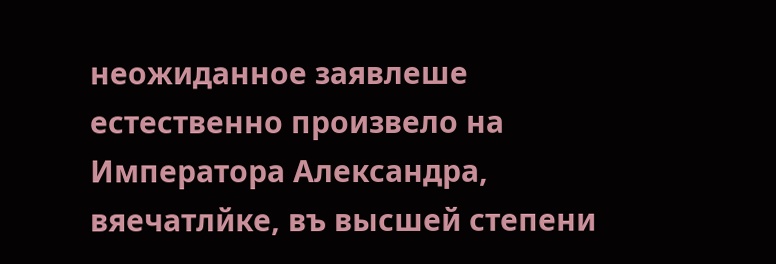неожиданное заявлеше естественно произвело на Императора Александра, вяечатлйке, въ высшей степени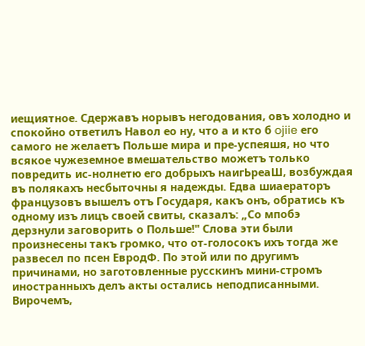иещиятное. Сдержавъ норывъ негодования, овъ холодно и спокойно ответилъ Навол ео ну, что а и кто б ojiie его самого не желаетъ Польше мира и пре-успеяшя, но что всякое чужеземное вмешательство можетъ только повредить ис-нолнетю его добрыхъ наигЬреаШ, возбуждая въ полякахъ несбыточны я надежды. Едва шиаераторъ французовъ вышелъ отъ Государя, какъ онъ, обратись къ одному изъ лицъ своей свиты, сказалъ: „Со мпобэ дерзнули заговорить о Польше!" Слова эти были произнесены такъ громко, что от-голосокъ ихъ тогда же развесел по псен ЕвродФ. По этой или по другимъ причинами, но заготовленные русскинъ мини-стромъ иностранныхъ делъ акты остались неподписанными. Вирочемъ,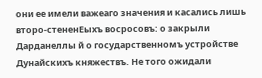они ее имели важеаго значения и касались лишь второ-стененЕыхъ восросовъ: о закрыли Дарданеллы й о государственномъ устройстве Дунайскихъ княжествъ. Не того ожидали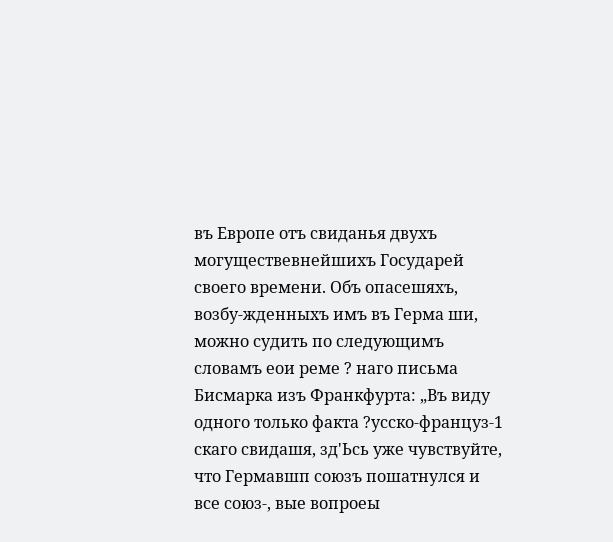въ Европе отъ свиданья двухъ могуществевнейшихъ Государей своего времени. Объ опасешяхъ, возбу-жденныхъ имъ въ Герма ши, можно судить по следующимъ словамъ еои реме ? наго письма Бисмарка изъ Франкфурта: „Въ виду одного только факта ?усско-француз-1 скаго свидашя, зд'Ьсь уже чувствуйте, что Гермавшп союзъ пошатнулся и все союз-, вые вопроеы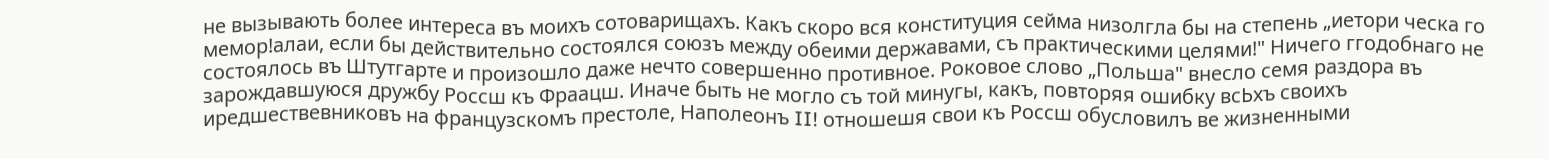не вызывають более интереса въ моихъ сотоварищахъ. Какъ скоро вся конституция сейма низолгла бы на степень „иетори ческа го мемор!алаи, если бы действительно состоялся союзъ между обеими державами, съ практическими целями!" Ничего ггодобнаго не состоялось въ Штутгарте и произошло даже нечто совершенно противное. Роковое слово „Польша" внесло семя раздора въ зарождавшуюся дружбу Россш къ Фраацш. Иначе быть не могло съ той минугы, какъ, повторяя ошибку всЬхъ своихъ иредшествевниковъ на французскомъ престоле, Наполеонъ II! отношешя свои къ Россш обусловилъ ве жизненными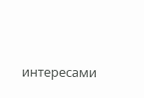интересами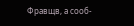Фравщв, а сооб-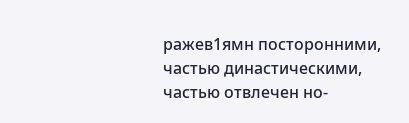ражев1ямн посторонними, частью династическими, частью отвлечен но-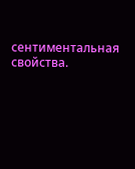сентиментальная свойства.